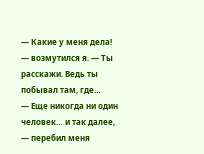— Какие у меня дела! — возмутился я. — Ты расскажи. Ведь ты побывал там, где…
— Еще никогда ни один человек… и так далее, — перебил меня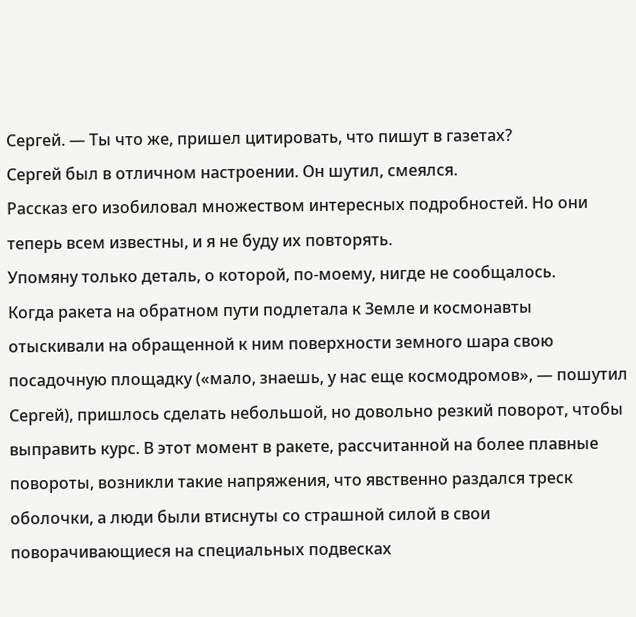Сергей. — Ты что же, пришел цитировать, что пишут в газетах?
Сергей был в отличном настроении. Он шутил, смеялся.
Рассказ его изобиловал множеством интересных подробностей. Но они теперь всем известны, и я не буду их повторять.
Упомяну только деталь, о которой, по-моему, нигде не сообщалось.
Когда ракета на обратном пути подлетала к Земле и космонавты отыскивали на обращенной к ним поверхности земного шара свою посадочную площадку («мало, знаешь, у нас еще космодромов», — пошутил Сергей), пришлось сделать небольшой, но довольно резкий поворот, чтобы выправить курс. В этот момент в ракете, рассчитанной на более плавные повороты, возникли такие напряжения, что явственно раздался треск оболочки, а люди были втиснуты со страшной силой в свои поворачивающиеся на специальных подвесках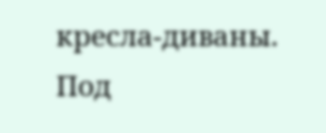кресла-диваны.
Под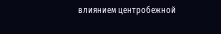влиянием центробежной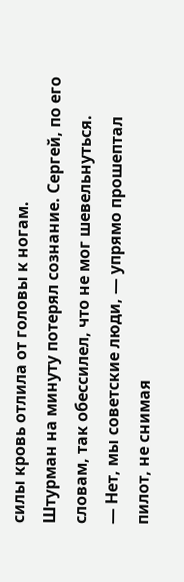силы кровь отлила от головы к ногам.
Штурман на минуту потерял сознание. Сергей, по его словам, так обессилел, что не мог шевельнуться.
— Нет, мы советские люди, — упрямо прошептал пилот, не снимая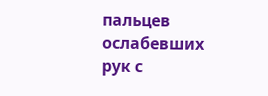пальцев ослабевших рук с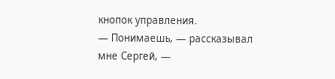кнопок управления.
— Понимаешь, — рассказывал мне Сергей, —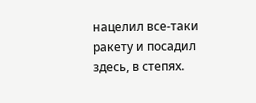нацелил все-таки ракету и посадил здесь, в степях.